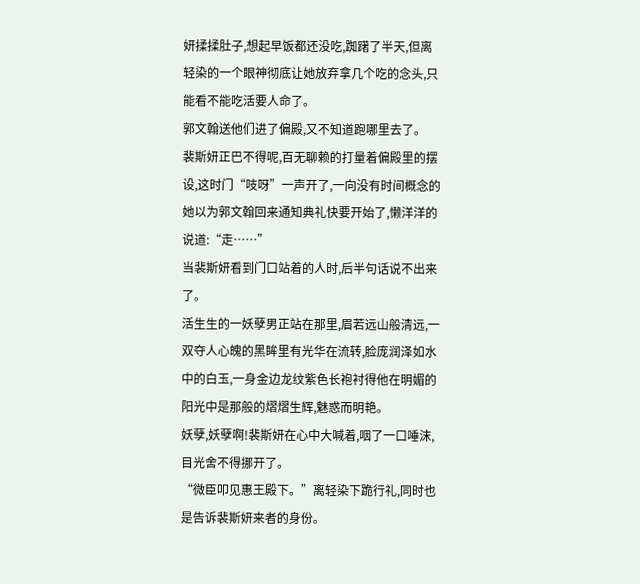妍揉揉肚子,想起早饭都还没吃,踟躇了半天,但离轻染的一个眼神彻底让她放弃拿几个吃的念头,只能看不能吃活要人命了。
郭文翰送他们进了偏殿,又不知道跑哪里去了。
裴斯妍正巴不得呢,百无聊赖的打量着偏殿里的摆设,这时门“吱呀”一声开了,一向没有时间概念的她以为郭文翰回来通知典礼快要开始了,懒洋洋的说道:“走……”
当裴斯妍看到门口站着的人时,后半句话说不出来了。
活生生的一妖孽男正站在那里,眉若远山般清远,一双夺人心魄的黑眸里有光华在流转,脸庞润泽如水中的白玉,一身金边龙纹紫色长袍衬得他在明媚的阳光中是那般的熠熠生辉,魅惑而明艳。
妖孽,妖孽啊!裴斯妍在心中大喊着,咽了一口唾沫,目光舍不得挪开了。
“微臣叩见惠王殿下。”离轻染下跪行礼,同时也是告诉裴斯妍来者的身份。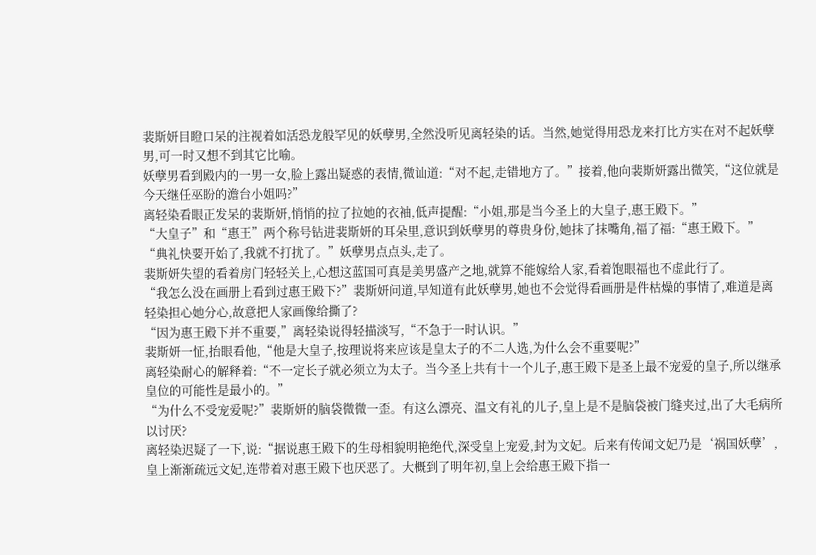裴斯妍目瞪口呆的注视着如活恐龙般罕见的妖孽男,全然没听见离轻染的话。当然,她觉得用恐龙来打比方实在对不起妖孽男,可一时又想不到其它比喻。
妖孽男看到殿内的一男一女,脸上露出疑惑的表情,微讪道:“对不起,走错地方了。”接着,他向裴斯妍露出微笑,“这位就是今天继任巫盼的澹台小姐吗?”
离轻染看眼正发呆的裴斯妍,悄悄的拉了拉她的衣袖,低声提醒:“小姐,那是当今圣上的大皇子,惠王殿下。”
“大皇子”和“惠王”两个称号钻进裴斯妍的耳朵里,意识到妖孽男的尊贵身份,她抹了抹嘴角,福了福:“惠王殿下。”
“典礼快要开始了,我就不打扰了。”妖孽男点点头,走了。
裴斯妍失望的看着房门轻轻关上,心想这蓝国可真是美男盛产之地,就算不能嫁给人家,看着饱眼福也不虚此行了。
“我怎么没在画册上看到过惠王殿下?”裴斯妍问道,早知道有此妖孽男,她也不会觉得看画册是件枯燥的事情了,难道是离轻染担心她分心,故意把人家画像给撕了?
“因为惠王殿下并不重要,”离轻染说得轻描淡写,“不急于一时认识。”
裴斯妍一怔,抬眼看他,“他是大皇子,按理说将来应该是皇太子的不二人选,为什么会不重要呢?”
离轻染耐心的解释着:“不一定长子就必须立为太子。当今圣上共有十一个儿子,惠王殿下是圣上最不宠爱的皇子,所以继承皇位的可能性是最小的。”
“为什么不受宠爱呢?”裴斯妍的脑袋微微一歪。有这么漂亮、温文有礼的儿子,皇上是不是脑袋被门缝夹过,出了大毛病所以讨厌?
离轻染迟疑了一下,说:“据说惠王殿下的生母相貌明艳绝代,深受皇上宠爱,封为文妃。后来有传闻文妃乃是‘祸国妖孽’,皇上渐渐疏远文妃,连带着对惠王殿下也厌恶了。大概到了明年初,皇上会给惠王殿下指一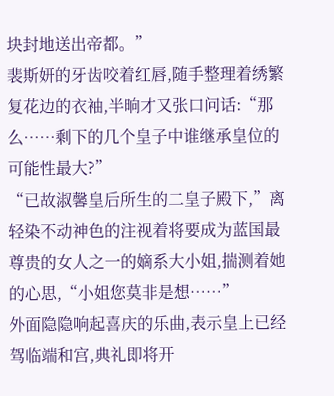块封地送出帝都。”
裴斯妍的牙齿咬着红唇,随手整理着绣繁复花边的衣袖,半晌才又张口问话:“那么……剩下的几个皇子中谁继承皇位的可能性最大?”
“已故淑馨皇后所生的二皇子殿下,”离轻染不动神色的注视着将要成为蓝国最尊贵的女人之一的嫡系大小姐,揣测着她的心思,“小姐您莫非是想……”
外面隐隐响起喜庆的乐曲,表示皇上已经驾临端和宫,典礼即将开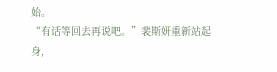始。
“有话等回去再说吧。”裴斯妍重新站起身,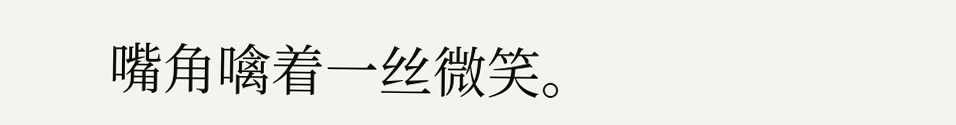嘴角噙着一丝微笑。